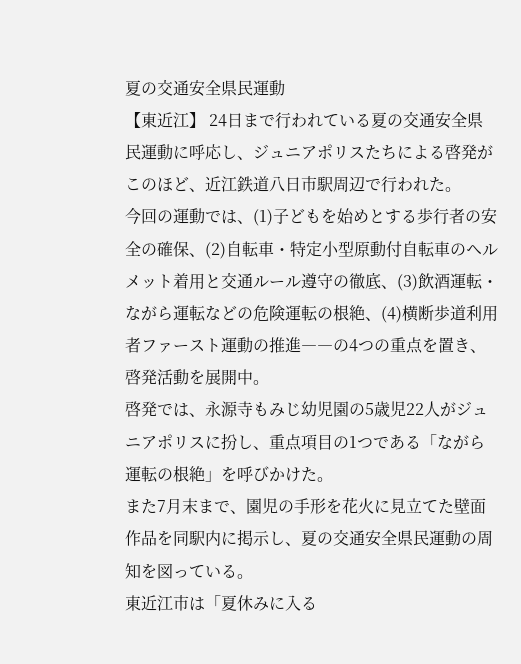夏の交通安全県民運動
【東近江】 24日まで行われている夏の交通安全県民運動に呼応し、ジュニアポリスたちによる啓発がこのほど、近江鉄道八日市駅周辺で行われた。
今回の運動では、(1)子どもを始めとする歩行者の安全の確保、(2)自転車・特定小型原動付自転車のヘルメット着用と交通ルール遵守の徹底、(3)飲酒運転・ながら運転などの危険運転の根絶、(4)横断歩道利用者ファースト運動の推進――の4つの重点を置き、啓発活動を展開中。
啓発では、永源寺もみじ幼児園の5歳児22人がジュニアポリスに扮し、重点項目の1つである「ながら運転の根絶」を呼びかけた。
また7月末まで、園児の手形を花火に見立てた壁面作品を同駅内に掲示し、夏の交通安全県民運動の周知を図っている。
東近江市は「夏休みに入る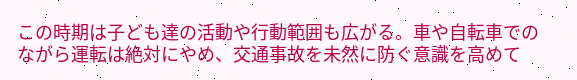この時期は子ども達の活動や行動範囲も広がる。車や自転車でのながら運転は絶対にやめ、交通事故を未然に防ぐ意識を高めて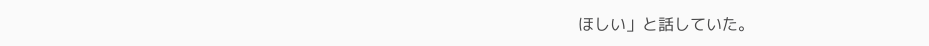ほしい」と話していた。